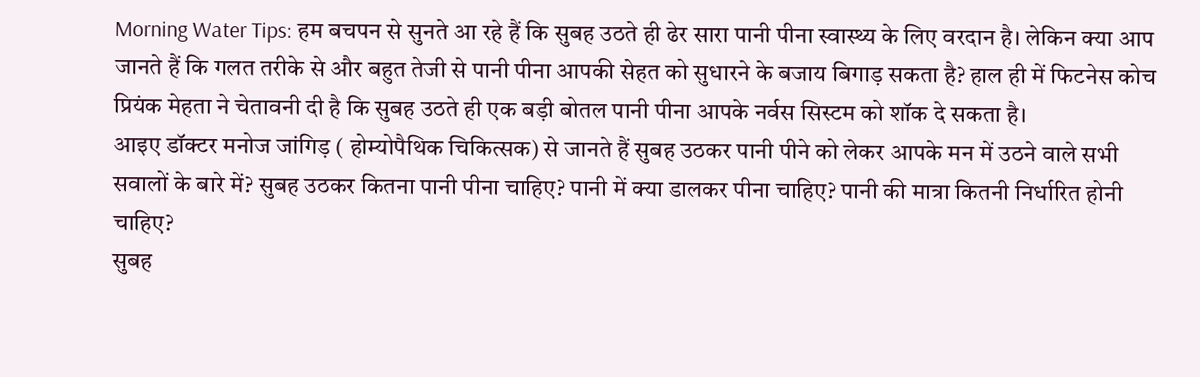Morning Water Tips: हम बचपन से सुनते आ रहे हैं कि सुबह उठते ही ढेर सारा पानी पीना स्वास्थ्य के लिए वरदान है। लेकिन क्या आप जानते हैं कि गलत तरीके से और बहुत तेजी से पानी पीना आपकी सेहत को सुधारने के बजाय बिगाड़ सकता है? हाल ही में फिटनेस कोच प्रियंक मेहता ने चेतावनी दी है कि सुबह उठते ही एक बड़ी बोतल पानी पीना आपके नर्वस सिस्टम को शॉक दे सकता है।
आइए डॉक्टर मनोज जांगिड़ ( होम्योपैथिक चिकित्सक) से जानते हैं सुबह उठकर पानी पीने को लेकर आपके मन में उठने वाले सभी सवालों के बारे में? सुबह उठकर कितना पानी पीना चाहिए? पानी में क्या डालकर पीना चाहिए? पानी की मात्रा कितनी निर्धारित होनी चाहिए?
सुबह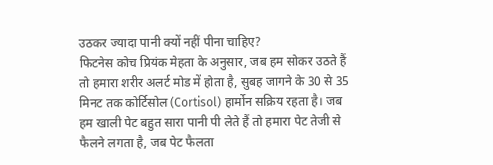उठकर ज्यादा पानी क्यों नहीं पीना चाहिए?
फिटनेस कोच प्रियंक मेहता के अनुसार, जब हम सोकर उठते हैं तो हमारा शरीर अलर्ट मोड में होता है, सुबह जागने के 30 से 35 मिनट तक कोर्टिसोल (Cortisol) हार्मोन सक्रिय रहता है। जब हम खाली पेट बहुत सारा पानी पी लेते हैं तो हमारा पेट तेजी से फैलने लगता है, जब पेट फैलता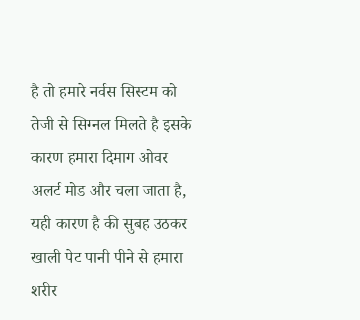है तो हमारे नर्वस सिस्टम को तेजी से सिग्नल मिलते है इसके कारण हमारा दिमाग ओवर अलर्ट मोड और चला जाता है, यही कारण है की सुबह उठकर खाली पेट पानी पीने से हमारा शरीर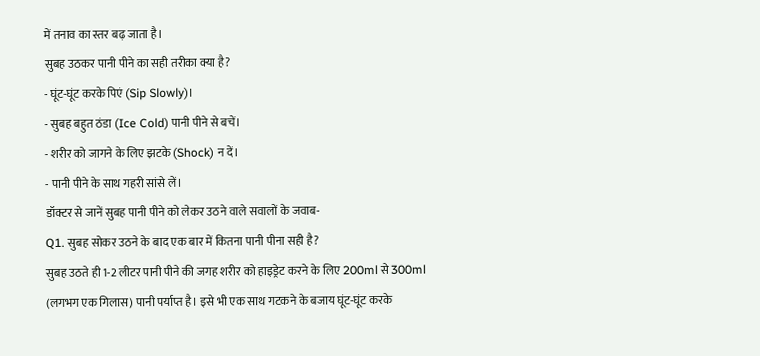में तनाव का स्तर बढ़ जाता है।
सुबह उठकर पानी पीने का सही तरीका क्या है?
- घूंट-घूंट करके पिएं (Sip Slowly)।
- सुबह बहुत ठंडा (Ice Cold) पानी पीने से बचें।
- शरीर को जागने के लिए झटके (Shock) न दें।
- पानी पीने के साथ गहरी सांसे लें।
डॉक्टर से जानें सुबह पानी पीने को लेकर उठने वाले सवालों के जवाब-
Q1. सुबह सोकर उठने के बाद एक बार में कितना पानी पीना सही है?
सुबह उठते ही 1-2 लीटर पानी पीने की जगह शरीर को हाइड्रेट करने के लिए 200ml से 300ml (लगभग एक गिलास) पानी पर्याप्त है। इसे भी एक साथ गटकने के बजाय घूंट-घूंट करके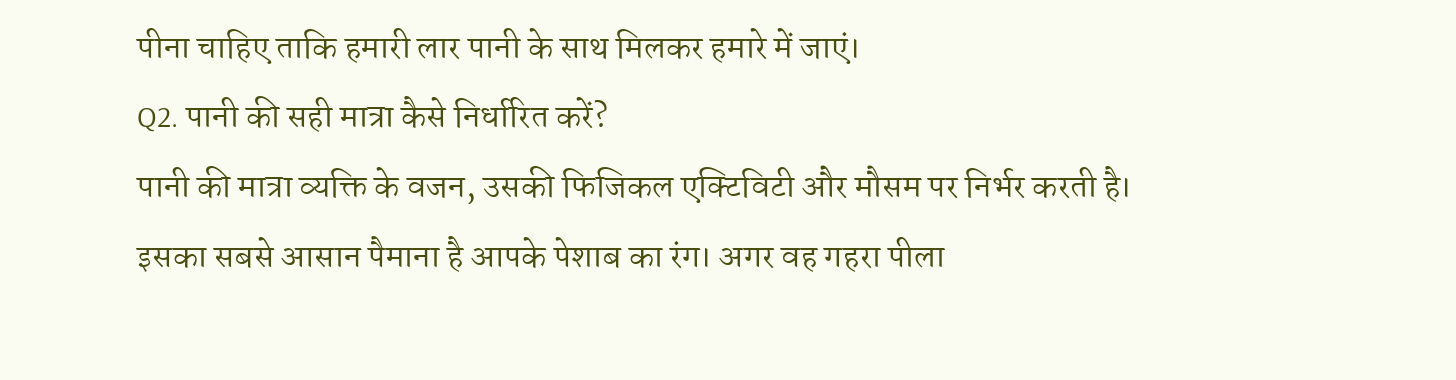पीना चाहिए ताकि हमारी लार पानी के साथ मिलकर हमारे में जाएं।
Q2. पानी की सही मात्रा कैसे निर्धारित करें?
पानी की मात्रा व्यक्ति के वजन, उसकी फिजिकल एक्टिविटी और मौसम पर निर्भर करती है। इसका सबसे आसान पैमाना है आपके पेशाब का रंग। अगर वह गहरा पीला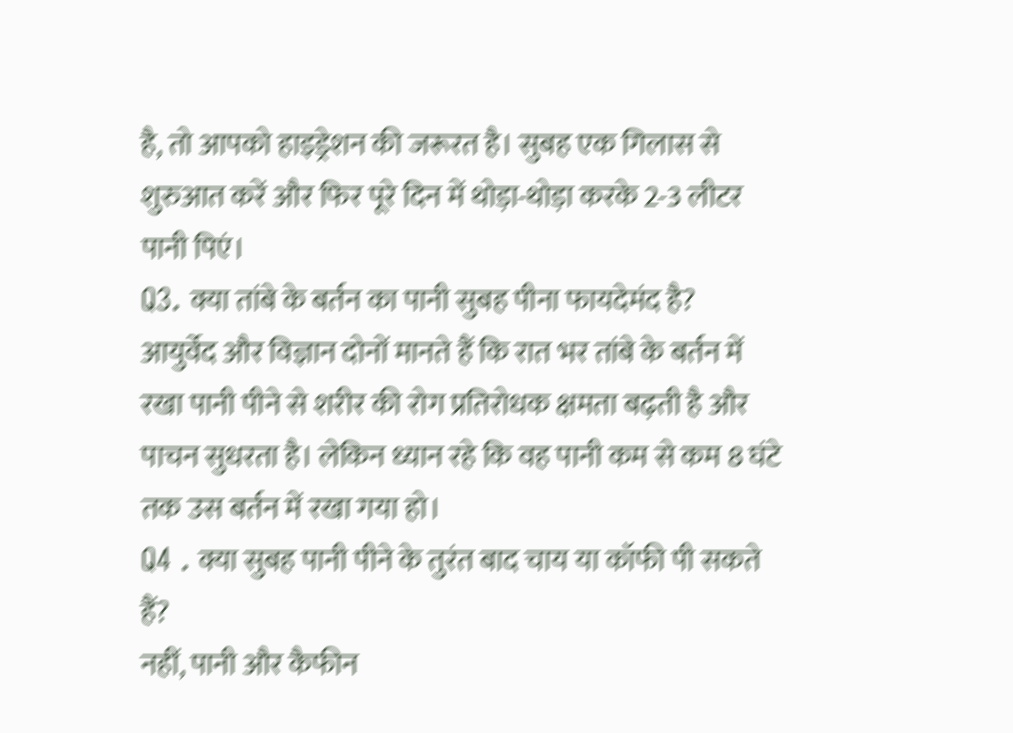है, तो आपको हाइड्रेशन की जरूरत है। सुबह एक गिलास से शुरुआत करें और फिर पूरे दिन में थोड़ा-थोड़ा करके 2-3 लीटर पानी पिएं।
Q3. क्या तांबे के बर्तन का पानी सुबह पीना फायदेमंद है?
आयुर्वेद और विज्ञान दोनों मानते हैं कि रात भर तांबे के बर्तन में रखा पानी पीने से शरीर की रोग प्रतिरोधक क्षमता बढ़ती है और पाचन सुधरता है। लेकिन ध्यान रहे कि वह पानी कम से कम 8 घंटे तक उस बर्तन में रखा गया हो।
Q4 . क्या सुबह पानी पीने के तुरंत बाद चाय या कॉफी पी सकते हैं?
नहीं, पानी और कैफीन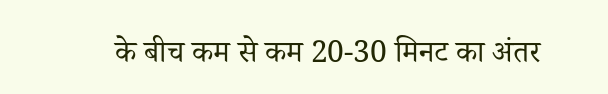के बीच कम से कम 20-30 मिनट का अंतर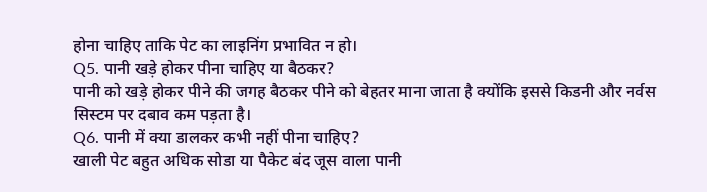होना चाहिए ताकि पेट का लाइनिंग प्रभावित न हो।
Q5. पानी खड़े होकर पीना चाहिए या बैठकर?
पानी को खड़े होकर पीने की जगह बैठकर पीने को बेहतर माना जाता है क्योंकि इससे किडनी और नर्वस सिस्टम पर दबाव कम पड़ता है।
Q6. पानी में क्या डालकर कभी नहीं पीना चाहिए?
खाली पेट बहुत अधिक सोडा या पैकेट बंद जूस वाला पानी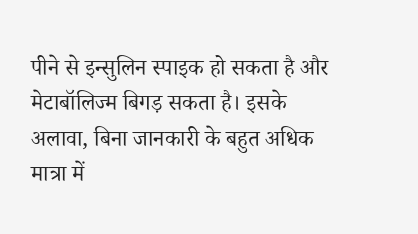पीने से इन्सुलिन स्पाइक हो सकता है और मेटाबॉलिज्म बिगड़ सकता है। इसके अलावा, बिना जानकारी के बहुत अधिक मात्रा में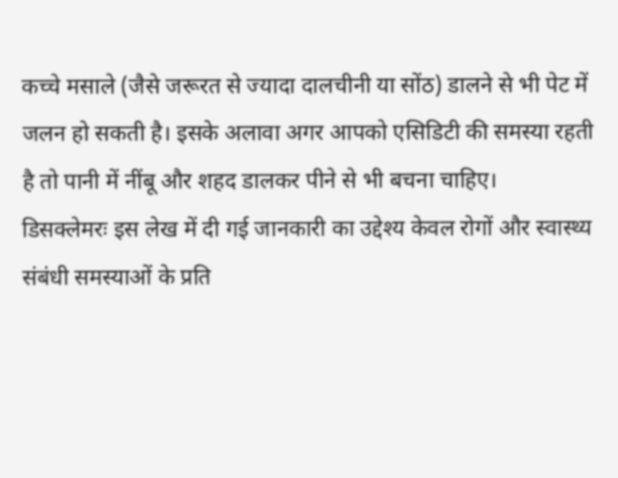कच्चे मसाले (जैसे जरूरत से ज्यादा दालचीनी या सोंठ) डालने से भी पेट में जलन हो सकती है। इसके अलावा अगर आपको एसिडिटी की समस्या रहती है तो पानी में नींबू और शहद डालकर पीने से भी बचना चाहिए।
डिसक्लेमरः इस लेख में दी गई जानकारी का उद्देश्य केवल रोगों और स्वास्थ्य संबंधी समस्याओं के प्रति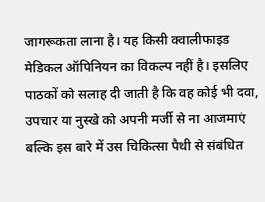जागरूकता लाना है। यह किसी क्वालीफाइड मेडिकल ऑपिनियन का विकल्प नहीं है। इसलिए पाठकों को सलाह दी जाती है कि वह कोई भी दवा, उपचार या नुस्खे को अपनी मर्जी से ना आजमाएं बल्कि इस बारे में उस चिकित्सा पैथी से संबंधित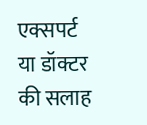एक्सपर्ट या डॉक्टर की सलाह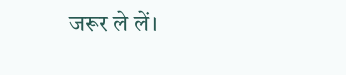जरूर ले लें।